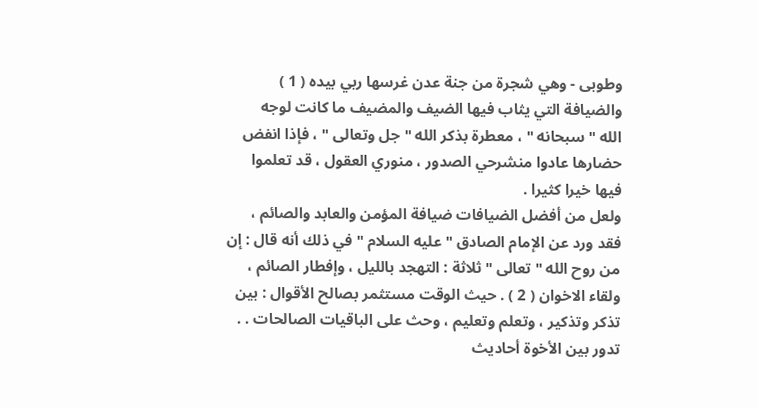وطوبى - وهي شجرة من جنة عدن غرسها ربي بيده ( 1 )
والضيافة التي يثاب فيها الضيف والمضيف ما كانت لوجه
الله " سبحانه " ، معطرة بذكر الله " جل وتعالى " ، فإذا انفض
حضارها عادوا منشرحي الصدور ، منوري العقول ، قد تعلموا
فيها خيرا كثيرا .
ولعل من أفضل الضيافات ضيافة المؤمن والعابد والصائم ،
فقد ورد عن الإمام الصادق " عليه السلام " في ذلك أنه قال : إن
من روح الله " تعالى " ثلاثة : التهجد بالليل ، وإفطار الصائم ،
ولقاء الاخوان ( 2 ) . حيث الوقت مستثمر بصالح الأقوال : بين
تذكر وتذكير ، وتعلم وتعليم ، وحث على الباقيات الصالحات . .
تدور بين الأخوة أحاديث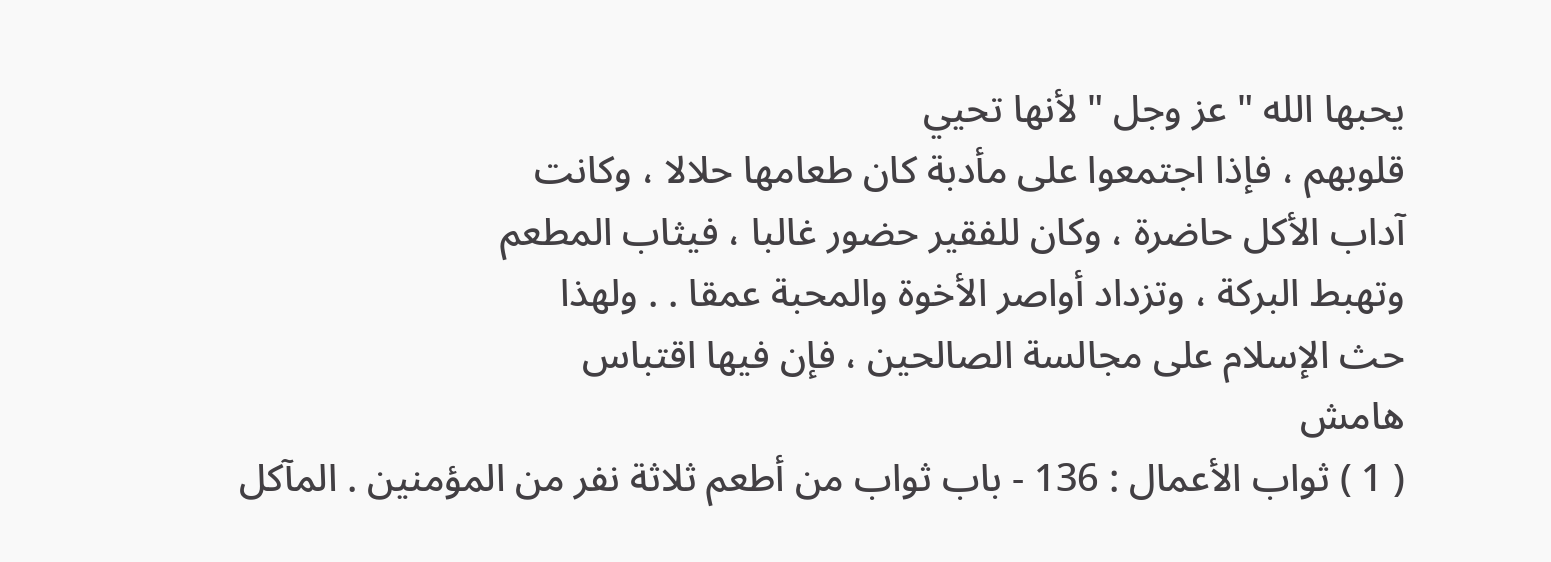يحبها الله " عز وجل " لأنها تحيي
قلوبهم ، فإذا اجتمعوا على مأدبة كان طعامها حلالا ، وكانت
آداب الأكل حاضرة ، وكان للفقير حضور غالبا ، فيثاب المطعم
وتهبط البركة ، وتزداد أواصر الأخوة والمحبة عمقا . . ولهذا
حث الإسلام على مجالسة الصالحين ، فإن فيها اقتباس
هامش
( 1 ) ثواب الأعمال : 136 - باب ثواب من أطعم ثلاثة نفر من المؤمنين . المآكل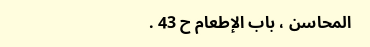المحاسن ، باب الإطعام ح 43 .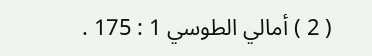( 2 ) أمالي الطوسي 1 : 175 .